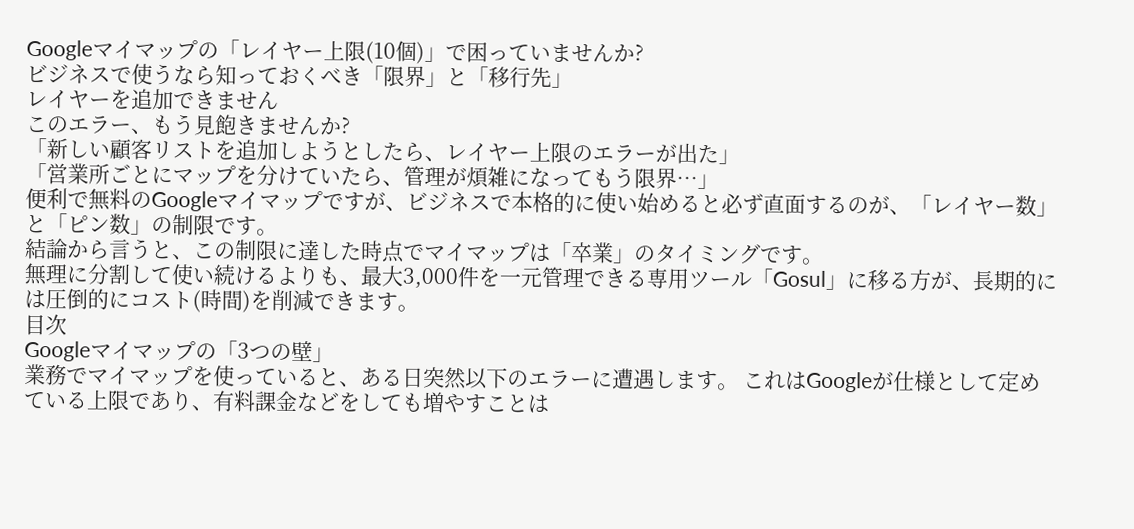Googleマイマップの「レイヤー上限(10個)」で困っていませんか?
ビジネスで使うなら知っておくべき「限界」と「移行先」
レイヤーを追加できません
このエラー、もう見飽きませんか?
「新しい顧客リストを追加しようとしたら、レイヤー上限のエラーが出た」
「営業所ごとにマップを分けていたら、管理が煩雑になってもう限界…」
便利で無料のGoogleマイマップですが、ビジネスで本格的に使い始めると必ず直面するのが、「レイヤー数」と「ピン数」の制限です。
結論から言うと、この制限に達した時点でマイマップは「卒業」のタイミングです。
無理に分割して使い続けるよりも、最大3,000件を一元管理できる専用ツール「Gosul」に移る方が、長期的には圧倒的にコスト(時間)を削減できます。
目次
Googleマイマップの「3つの壁」
業務でマイマップを使っていると、ある日突然以下のエラーに遭遇します。 これはGoogleが仕様として定めている上限であり、有料課金などをしても増やすことは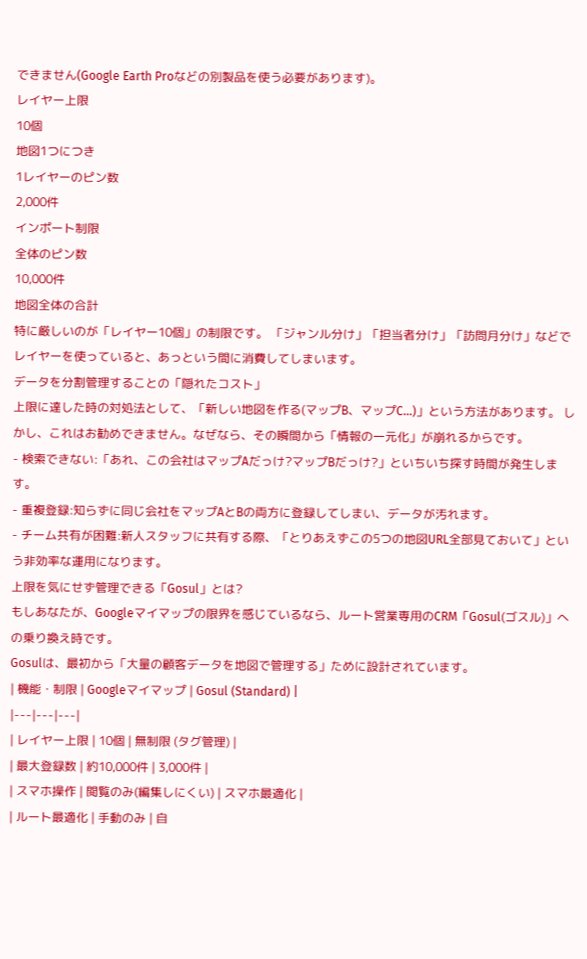できません(Google Earth Proなどの別製品を使う必要があります)。
レイヤー上限
10個
地図1つにつき
1レイヤーのピン数
2,000件
インポート制限
全体のピン数
10,000件
地図全体の合計
特に厳しいのが「レイヤー10個」の制限です。 「ジャンル分け」「担当者分け」「訪問月分け」などでレイヤーを使っていると、あっという間に消費してしまいます。
データを分割管理することの「隠れたコスト」
上限に達した時の対処法として、「新しい地図を作る(マップB、マップC…)」という方法があります。 しかし、これはお勧めできません。なぜなら、その瞬間から「情報の一元化」が崩れるからです。
- 検索できない:「あれ、この会社はマップAだっけ?マップBだっけ?」といちいち探す時間が発生します。
- 重複登録:知らずに同じ会社をマップAとBの両方に登録してしまい、データが汚れます。
- チーム共有が困難:新人スタッフに共有する際、「とりあえずこの5つの地図URL全部見ておいて」という非効率な運用になります。
上限を気にせず管理できる「Gosul」とは?
もしあなたが、Googleマイマップの限界を感じているなら、ルート営業専用のCRM「Gosul(ゴスル)」への乗り換え時です。
Gosulは、最初から「大量の顧客データを地図で管理する」ために設計されています。
| 機能・制限 | Googleマイマップ | Gosul (Standard) |
|---|---|---|
| レイヤー上限 | 10個 | 無制限 (タグ管理) |
| 最大登録数 | 約10,000件 | 3,000件 |
| スマホ操作 | 閲覧のみ(編集しにくい) | スマホ最適化 |
| ルート最適化 | 手動のみ | 自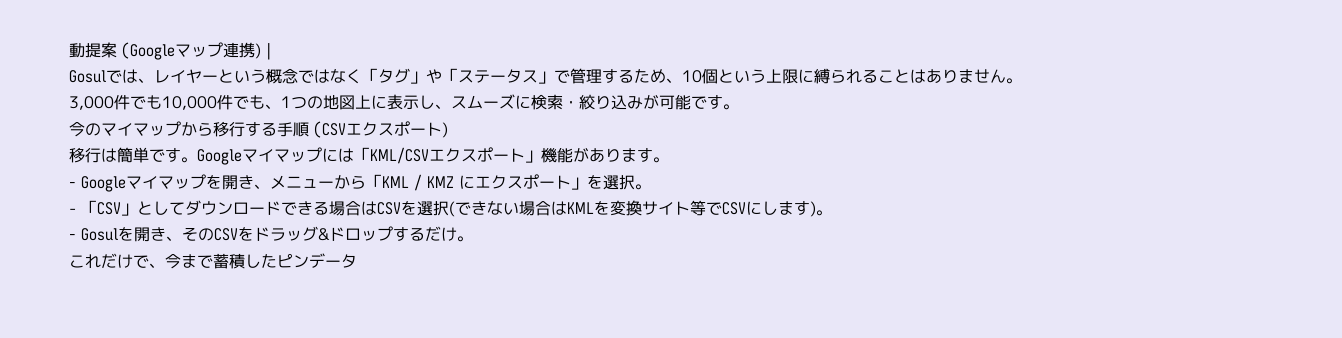動提案 (Googleマップ連携) |
Gosulでは、レイヤーという概念ではなく「タグ」や「ステータス」で管理するため、10個という上限に縛られることはありません。
3,000件でも10,000件でも、1つの地図上に表示し、スムーズに検索・絞り込みが可能です。
今のマイマップから移行する手順 (CSVエクスポート)
移行は簡単です。Googleマイマップには「KML/CSVエクスポート」機能があります。
- Googleマイマップを開き、メニューから「KML / KMZ にエクスポート」を選択。
- 「CSV」としてダウンロードできる場合はCSVを選択(できない場合はKMLを変換サイト等でCSVにします)。
- Gosulを開き、そのCSVをドラッグ&ドロップするだけ。
これだけで、今まで蓄積したピンデータ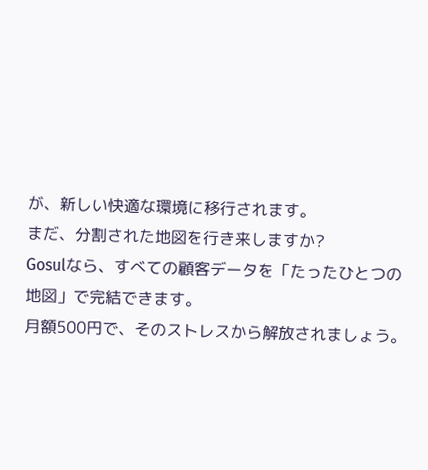が、新しい快適な環境に移行されます。
まだ、分割された地図を行き来しますか?
Gosulなら、すべての顧客データを「たったひとつの地図」で完結できます。
月額500円で、そのストレスから解放されましょう。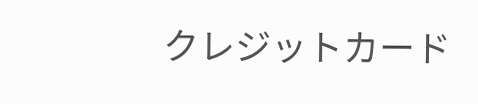クレジットカード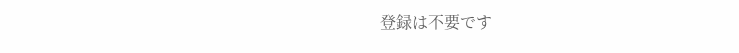登録は不要です